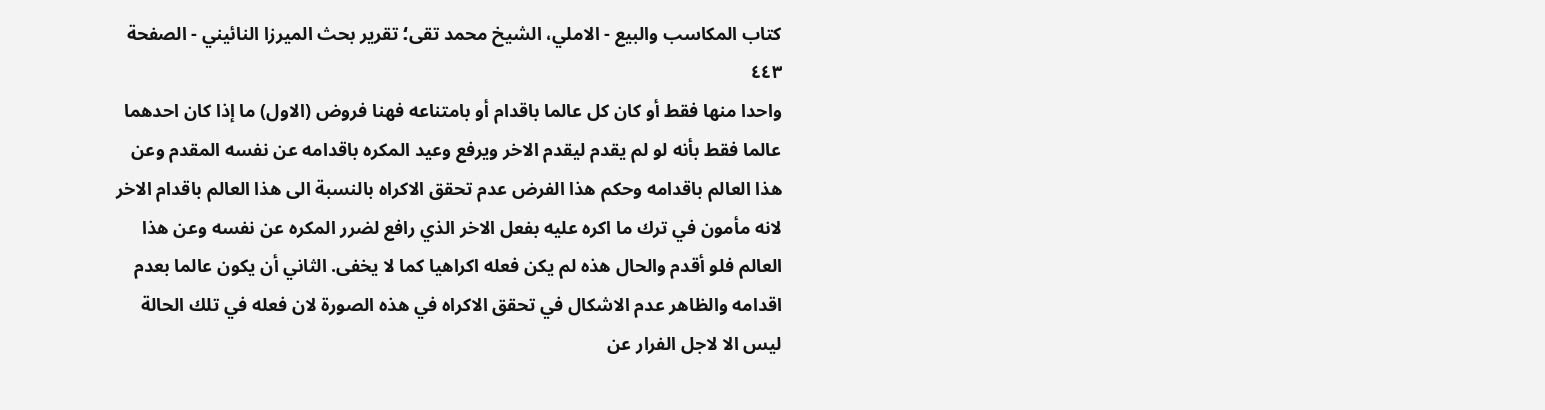كتاب المكاسب والبيع - الاملي، الشيخ محمد تقى؛ تقرير بحث الميرزا النائيني - الصفحة ٤٤٣
واحدا منها فقط أو كان كل عالما باقدام أو بامتناعه فهنا فروض (الاول) ما إذا كان احدهما عالما فقط بأنه لو لم يقدم ليقدم الاخر ويرفع وعيد المكره باقدامه عن نفسه المقدم وعن هذا العالم باقدامه وحكم هذا الفرض عدم تحقق الاكراه بالنسبة الى هذا العالم باقدام الاخر لانه مأمون في ترك ما اكره عليه بفعل الاخر الذي رافع لضرر المكره عن نفسه وعن هذا العالم فلو أقدم والحال هذه لم يكن فعله اكراهيا كما لا يخفى. الثاني أن يكون عالما بعدم اقدامه والظاهر عدم الاشكال في تحقق الاكراه في هذه الصورة لان فعله في تلك الحالة ليس الا لاجل الفرار عن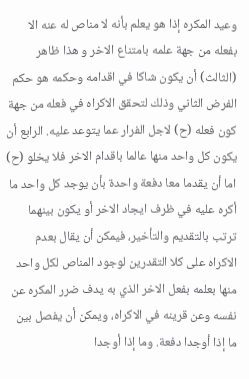وعيد المكره إذا هو يعلم بأنه لا مناص له عنه الا بفعله من جهة علمه بامتناع الاخر و هذا ظاهر (الثالث) أن يكون شاكا في اقدامه وحكمه هو حكم الفرض الثاني وذلك لتحقق الاكراه في فعله من جهة كون فعله (ح) لاجل الفرار عما يتوعد عليه. الرابع أن يكون كل واحد منها عالما باقدام الاخر فلا يخلو (ح) اما أن يقدما معا دفعة واحدة بأن يوجد كل واحد ما أكره عليه في ظرف ايجاد الاخر أو يكون بينهما ترتب بالتقديم والتأخير، فيمكن أن يقال بعدم الاكراه على كلا التقدرين لوجود المناص لكل واحد منها بعلمه بفعل الاخر الذي به يدف ضرر المكره عن نفسه وعن قرينه في الاكراه، ويمكن أن يفصل بين ما إذا أوجدا دفعة. وما إذا أوجدا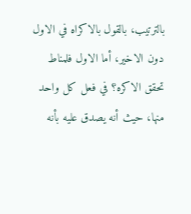بالترتيب، بالقول بالاكراه في الاول دون الاخير، أما الاول فلمناط تحقق الاكره؟ في فعل كل واحد منها، حيث أنه يصدق عليه بأنه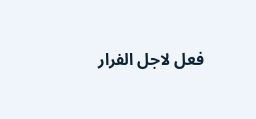فعل لاجل الفرار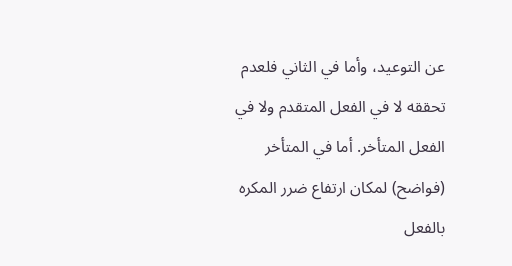عن التوعيد، وأما في الثاني فلعدم تحققه لا في الفعل المتقدم ولا في الفعل المتأخر. أما في المتأخر (فواضح) لمكان ارتفاع ضرر المكره بالفعل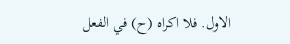الاول. فلا اكراه (ح) في الفعل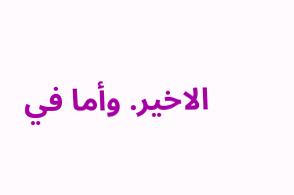الاخير. وأما في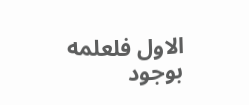الاول فلعلمه بوجود